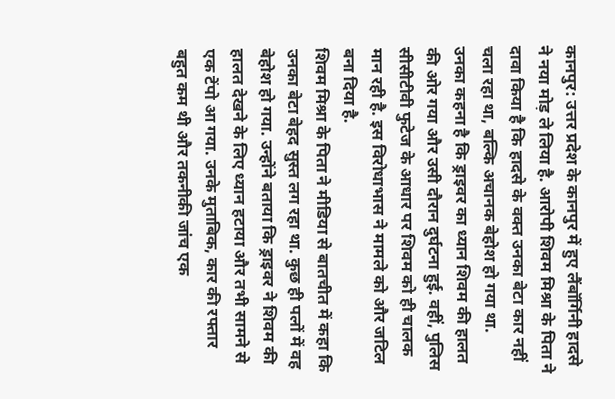कानपुर: उत्तर प्रदेश के कानपुर में हुए लैंबॉर्गिनी हादसे ने नया मोड़ ले लिया है. आरोपी शिवम मिश्रा के पिता ने दावा किया है कि हादसे के वक्त उनका बेटा कार नहीं चला रहा था, बल्कि अचानक बेहोश हो गया था.
उनका कहना है कि ड्राइवर का ध्यान शिवम की हालत की ओर गया और उसी दौरान दुर्घटना हुई. वहीं, पुलिस सीसीटीवी फुटेज के आधार पर शिवम को ही चालक मान रही है. इस विरोधाभास ने मामले को और जटिल बना दिया है.
शिवम मिश्रा के पिता ने मीडिया से बातचीत में कहा कि उनका बेटा बेहद सुस्त लग रहा था. कुछ ही पलों में वह बेहोश हो गया. उन्होंने बताया कि ड्राइवर ने शिवम की हालत देखने के लिए ध्यान हटाया और तभी सामने से एक टेंपो आ गया. उनके मुताबिक, कार की रफ्तार बहुत कम थी और तकनीकी जांच एक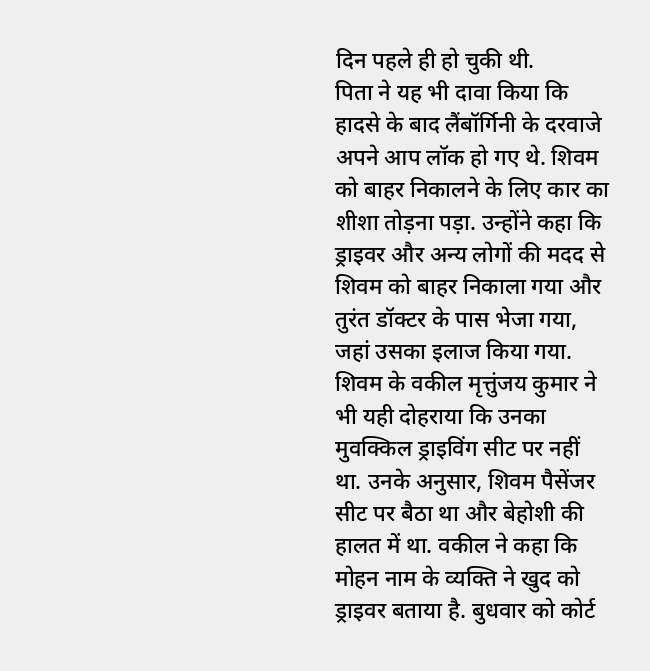दिन पहले ही हो चुकी थी.
पिता ने यह भी दावा किया कि हादसे के बाद लैंबॉर्गिनी के दरवाजे अपने आप लॉक हो गए थे. शिवम को बाहर निकालने के लिए कार का शीशा तोड़ना पड़ा. उन्होंने कहा कि ड्राइवर और अन्य लोगों की मदद से शिवम को बाहर निकाला गया और तुरंत डॉक्टर के पास भेजा गया, जहां उसका इलाज किया गया.
शिवम के वकील मृत्तुंजय कुमार ने भी यही दोहराया कि उनका मुवक्किल ड्राइविंग सीट पर नहीं था. उनके अनुसार, शिवम पैसेंजर सीट पर बैठा था और बेहोशी की हालत में था. वकील ने कहा कि मोहन नाम के व्यक्ति ने खुद को ड्राइवर बताया है. बुधवार को कोर्ट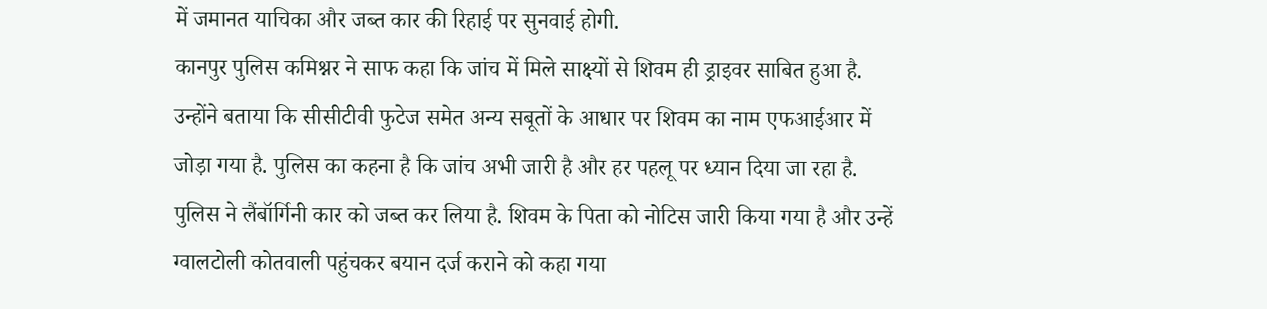में जमानत याचिका और जब्त कार की रिहाई पर सुनवाई होगी.
कानपुर पुलिस कमिश्नर ने साफ कहा कि जांच में मिले साक्ष्यों से शिवम ही ड्राइवर साबित हुआ है. उन्होंने बताया कि सीसीटीवी फुटेज समेत अन्य सबूतों के आधार पर शिवम का नाम एफआईआर में जोड़ा गया है. पुलिस का कहना है कि जांच अभी जारी है और हर पहलू पर ध्यान दिया जा रहा है.
पुलिस ने लैंबॉर्गिनी कार को जब्त कर लिया है. शिवम के पिता को नोटिस जारी किया गया है और उन्हें ग्वालटोली कोतवाली पहुंचकर बयान दर्ज कराने को कहा गया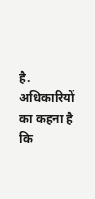है. अधिकारियों का कहना है कि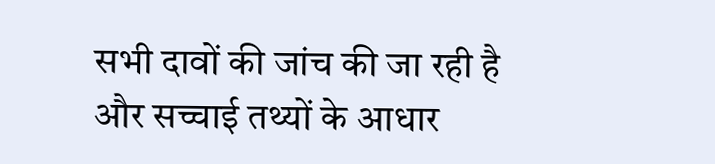सभी दावों की जांच की जा रही है और सच्चाई तथ्यों के आधार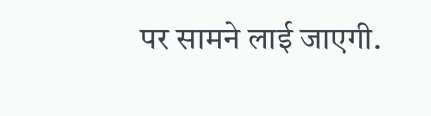पर सामने लाई जाएगी.